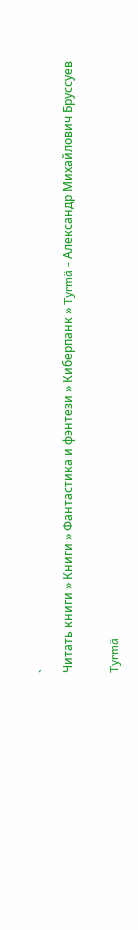`
Читать книги » Книги » Фантастика и фэнтези » Киберпанк » Tyrmä - Александр Михайлович Бруссуев

Tyrmä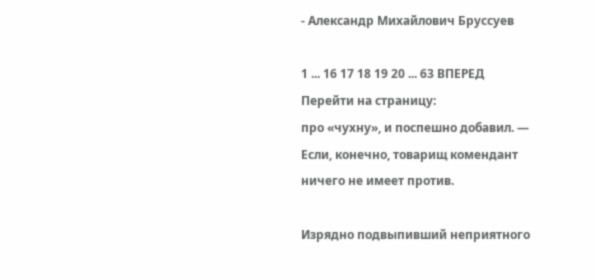- Александр Михайлович Бруссуев

1 ... 16 17 18 19 20 ... 63 ВПЕРЕД
Перейти на страницу:
про «чухну», и поспешно добавил. — Если, конечно, товарищ комендант ничего не имеет против.

Изрядно подвыпивший неприятного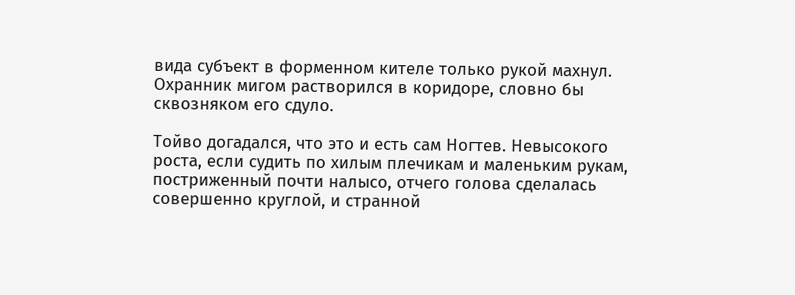вида субъект в форменном кителе только рукой махнул. Охранник мигом растворился в коридоре, словно бы сквозняком его сдуло.

Тойво догадался, что это и есть сам Ногтев. Невысокого роста, если судить по хилым плечикам и маленьким рукам, постриженный почти налысо, отчего голова сделалась совершенно круглой, и странной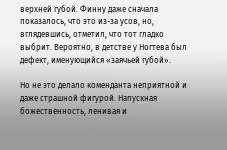верхней губой. Финну даже сначала показалось, что это из-за усов, но, вглядевшись, отметил, что тот гладко выбрит. Вероятно, в детстве у Ногтева был дефект, именующийся «заячьей губой».

Но не это делало коменданта неприятной и даже страшной фигурой. Напускная божественность, ленивая и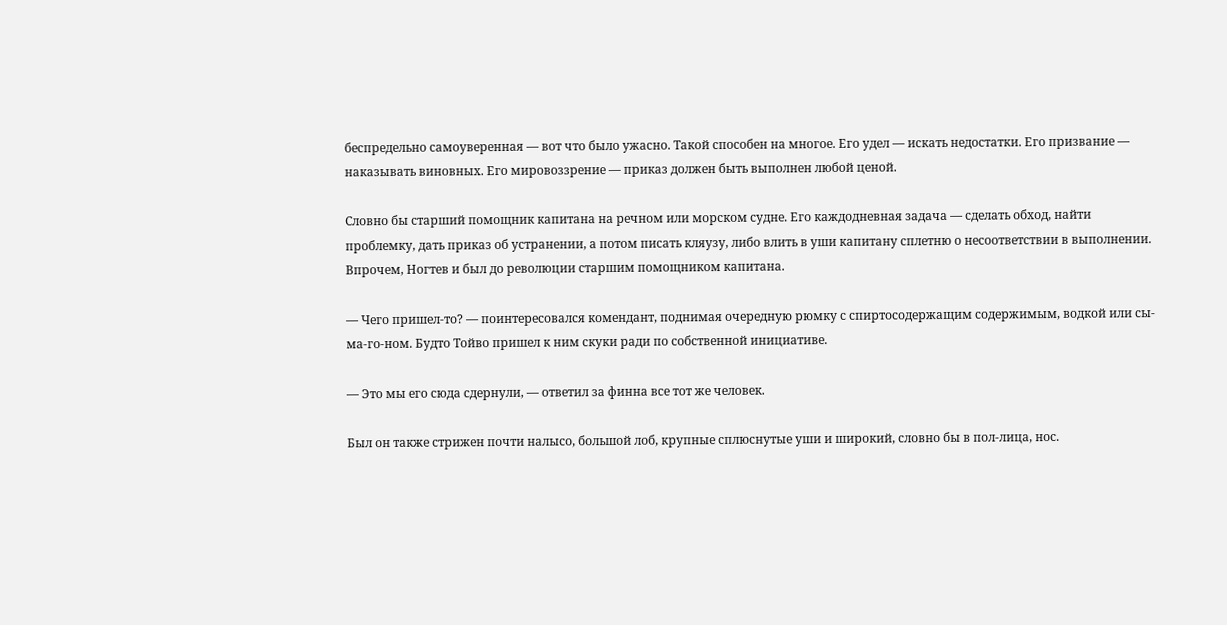беспредельно самоуверенная — вот что было ужасно. Такой способен на многое. Его удел — искать недостатки. Его призвание — наказывать виновных. Его мировоззрение — приказ должен быть выполнен любой ценой.

Словно бы старший помощник капитана на речном или морском судне. Его каждодневная задача — сделать обход, найти проблемку, дать приказ об устранении, а потом писать кляузу, либо влить в уши капитану сплетню о несоответствии в выполнении. Впрочем, Ногтев и был до революции старшим помощником капитана.

— Чего пришел-то? — поинтересовался комендант, поднимая очередную рюмку с спиртосодержащим содержимым, водкой или сы-ма-го-ном. Будто Тойво пришел к ним скуки ради по собственной инициативе.

— Это мы его сюда сдернули, — ответил за финна все тот же человек.

Был он также стрижен почти налысо, большой лоб, крупные сплюснутые уши и широкий, словно бы в пол-лица, нос.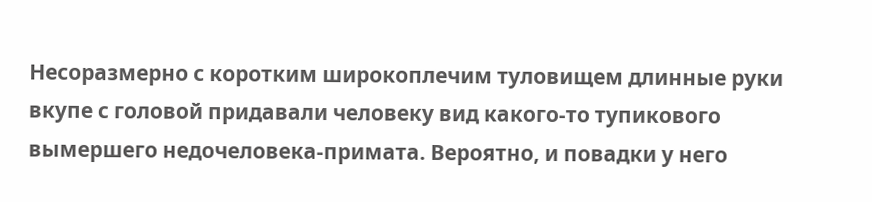Несоразмерно с коротким широкоплечим туловищем длинные руки вкупе с головой придавали человеку вид какого-то тупикового вымершего недочеловека-примата. Вероятно, и повадки у него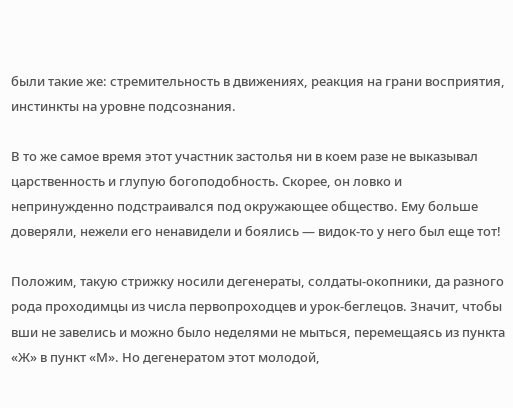были такие же: стремительность в движениях, реакция на грани восприятия, инстинкты на уровне подсознания.

В то же самое время этот участник застолья ни в коем разе не выказывал царственность и глупую богоподобность. Скорее, он ловко и непринужденно подстраивался под окружающее общество. Ему больше доверяли, нежели его ненавидели и боялись — видок-то у него был еще тот!

Положим, такую стрижку носили дегенераты, солдаты-окопники, да разного рода проходимцы из числа первопроходцев и урок-беглецов. Значит, чтобы вши не завелись и можно было неделями не мыться, перемещаясь из пункта «Ж» в пункт «М». Но дегенератом этот молодой,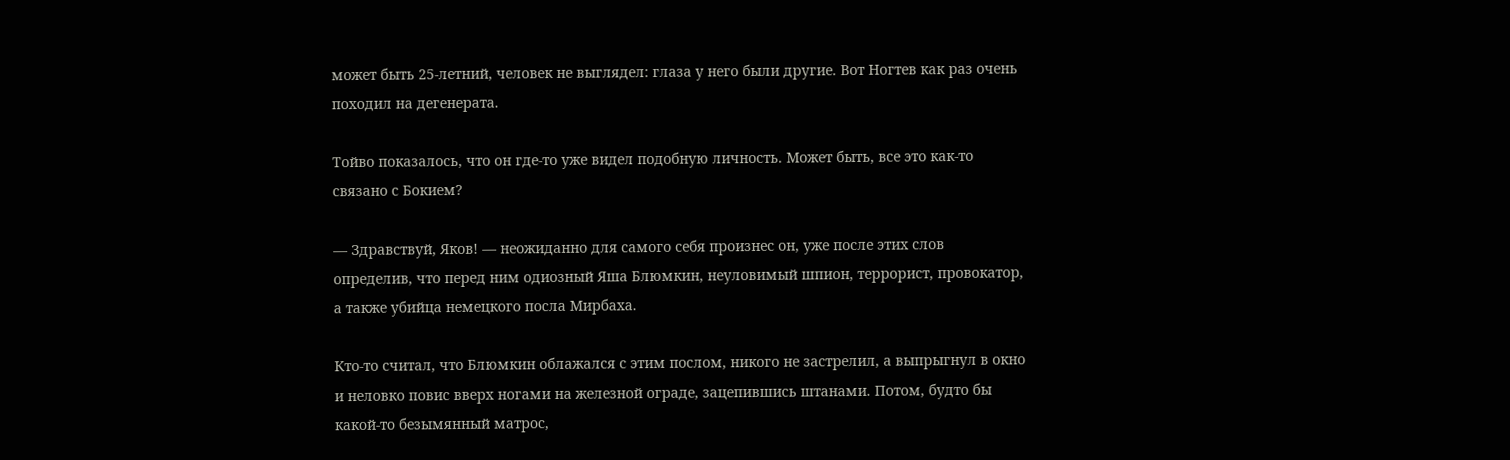может быть 25-летний, человек не выглядел: глаза у него были другие. Вот Ногтев как раз очень походил на дегенерата.

Тойво показалось, что он где-то уже видел подобную личность. Может быть, все это как-то связано с Бокием?

— Здравствуй, Яков! — неожиданно для самого себя произнес он, уже после этих слов определив, что перед ним одиозный Яша Блюмкин, неуловимый шпион, террорист, провокатор, а также убийца немецкого посла Мирбаха.

Кто-то считал, что Блюмкин облажался с этим послом, никого не застрелил, а выпрыгнул в окно и неловко повис вверх ногами на железной ограде, зацепившись штанами. Потом, будто бы какой-то безымянный матрос,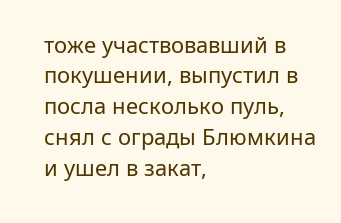тоже участвовавший в покушении, выпустил в посла несколько пуль, снял с ограды Блюмкина и ушел в закат,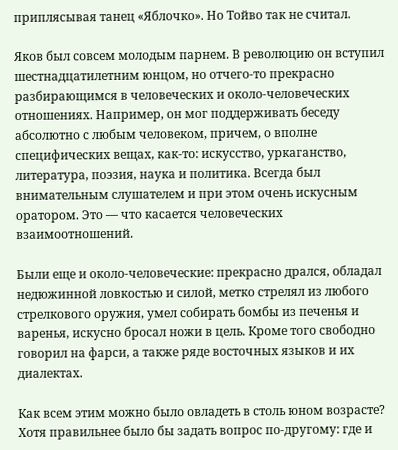приплясывая танец «Яблочко». Но Тойво так не считал.

Яков был совсем молодым парнем. В революцию он вступил шестнадцатилетним юнцом, но отчего-то прекрасно разбирающимся в человеческих и около-человеческих отношениях. Например, он мог поддерживать беседу абсолютно с любым человеком, причем, о вполне специфических вещах, как-то: искусство, уркаганство, литература, поэзия, наука и политика. Всегда был внимательным слушателем и при этом очень искусным оратором. Это — что касается человеческих взаимоотношений.

Были еще и около-человеческие: прекрасно дрался, обладал недюжинной ловкостью и силой, метко стрелял из любого стрелкового оружия, умел собирать бомбы из печенья и варенья, искусно бросал ножи в цель. Кроме того свободно говорил на фарси, а также ряде восточных языков и их диалектах.

Как всем этим можно было овладеть в столь юном возрасте? Хотя правильнее было бы задать вопрос по-другому: где и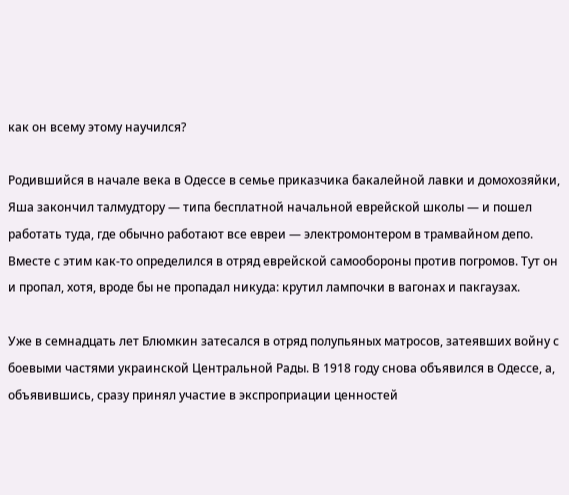как он всему этому научился?

Родившийся в начале века в Одессе в семье приказчика бакалейной лавки и домохозяйки, Яша закончил талмудтору — типа бесплатной начальной еврейской школы — и пошел работать туда, где обычно работают все евреи — электромонтером в трамвайном депо. Вместе с этим как-то определился в отряд еврейской самообороны против погромов. Тут он и пропал, хотя, вроде бы не пропадал никуда: крутил лампочки в вагонах и пакгаузах.

Уже в семнадцать лет Блюмкин затесался в отряд полупьяных матросов, затеявших войну с боевыми частями украинской Центральной Рады. В 1918 году снова объявился в Одессе, а, объявившись, сразу принял участие в экспроприации ценностей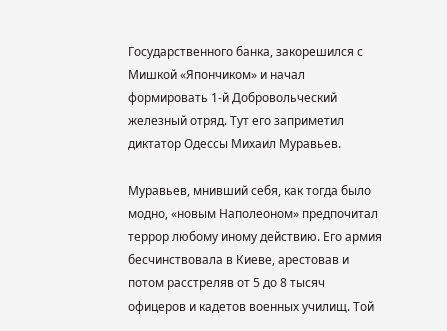Государственного банка, закорешился с Мишкой «Япончиком» и начал формировать 1-й Добровольческий железный отряд. Тут его заприметил диктатор Одессы Михаил Муравьев.

Муравьев, мнивший себя, как тогда было модно, «новым Наполеоном» предпочитал террор любому иному действию. Его армия бесчинствовала в Киеве, арестовав и потом расстреляв от 5 до 8 тысяч офицеров и кадетов военных училищ. Той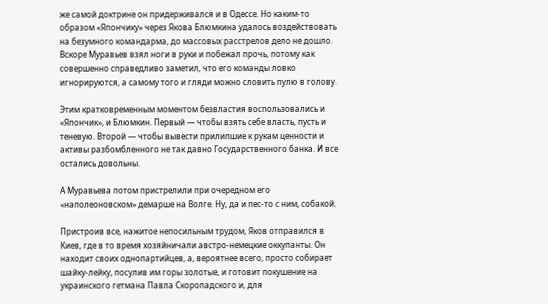же самой доктрине он придерживался и в Одессе. Но каким-то образом «Япончику» через Якова Блюмкина удалось воздействовать на безумного командарма, до массовых расстрелов дело не дошло. Вскоре Муравьев взял ноги в руки и побежал прочь, потому как совершенно справедливо заметил, что его команды ловко игнорируются, а самому того и гляди можно словить пулю в голову.

Этим кратковременным моментом безвластия воспользовались и «Япончик», и Блюмкин. Первый — чтобы взять себе власть, пусть и теневую. Второй — чтобы вывести прилипшие к рукам ценности и активы разбомбленного не так давно Государственного банка. И все остались довольны.

А Муравьева потом пристрелили при очередном его «наполеоновском» демарше на Волге. Ну, да и пес-то с ним, собакой.

Пристроив все, нажитое непосильным трудом, Яков отправился в Киев, где в то время хозяйничали австро-немецкие оккупанты. Он находит своих однопартийцев, а, вероятнее всего, просто собирает шайку-лейку, посулив им горы золотые, и готовит покушение на украинского гетмана Павла Скоропадского и, для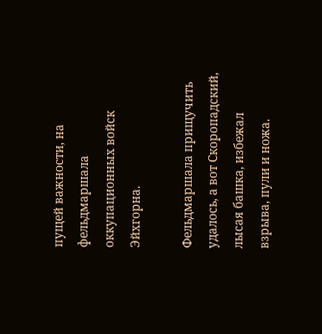пущей важности, на фельдмаршала оккупационных войск Эйхгорна.

Фельдмаршала прищучить удалось, а вот Скоропадский, лысая башка, избежал взрыва, пули и ножа.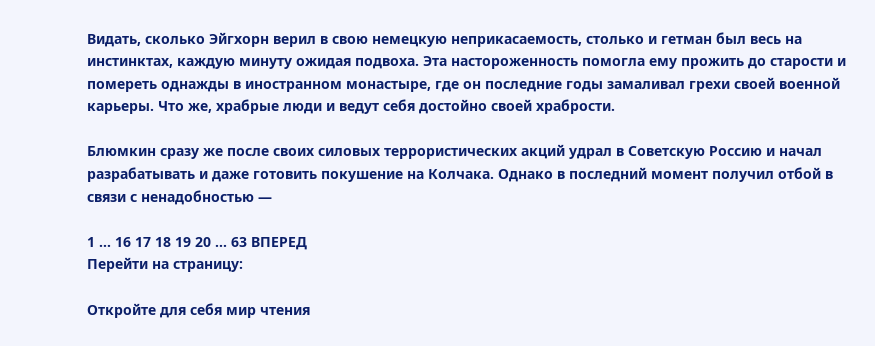Видать, сколько Эйгхорн верил в свою немецкую неприкасаемость, столько и гетман был весь на инстинктах, каждую минуту ожидая подвоха. Эта настороженность помогла ему прожить до старости и помереть однажды в иностранном монастыре, где он последние годы замаливал грехи своей военной карьеры. Что же, храбрые люди и ведут себя достойно своей храбрости.

Блюмкин сразу же после своих силовых террористических акций удрал в Советскую Россию и начал разрабатывать и даже готовить покушение на Колчака. Однако в последний момент получил отбой в связи с ненадобностью —

1 ... 16 17 18 19 20 ... 63 ВПЕРЕД
Перейти на страницу:

Откройте для себя мир чтения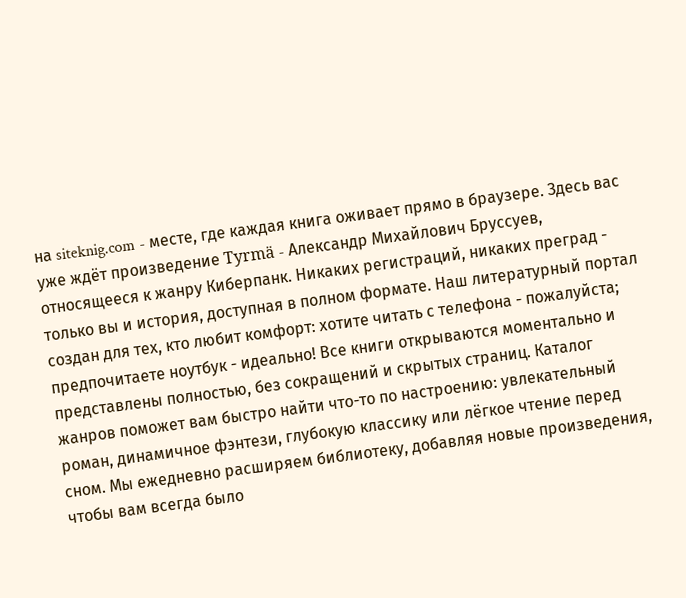на siteknig.com - месте, где каждая книга оживает прямо в браузере. Здесь вас уже ждёт произведение Tyrmä - Александр Михайлович Бруссуев, относящееся к жанру Киберпанк. Никаких регистраций, никаких преград - только вы и история, доступная в полном формате. Наш литературный портал создан для тех, кто любит комфорт: хотите читать с телефона - пожалуйста; предпочитаете ноутбук - идеально! Все книги открываются моментально и представлены полностью, без сокращений и скрытых страниц. Каталог жанров поможет вам быстро найти что-то по настроению: увлекательный роман, динамичное фэнтези, глубокую классику или лёгкое чтение перед сном. Мы ежедневно расширяем библиотеку, добавляя новые произведения, чтобы вам всегда было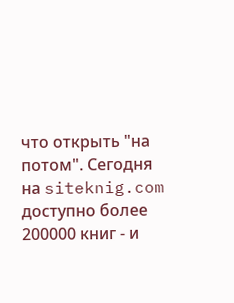что открыть "на потом". Сегодня на siteknig.com доступно более 200000 книг - и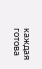каждая готова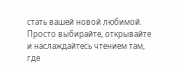стать вашей новой любимой. Просто выбирайте, открывайте и наслаждайтесь чтением там, где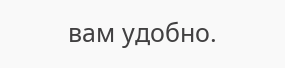вам удобно.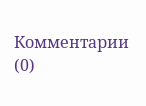Комментарии (0)